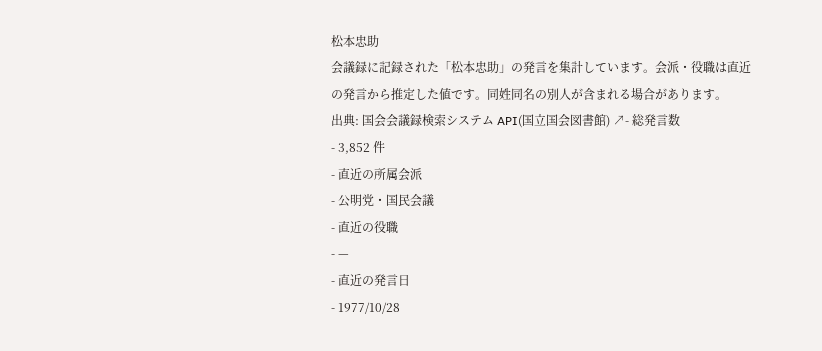松本忠助
会議録に記録された「松本忠助」の発言を集計しています。会派・役職は直近の発言から推定した値です。同姓同名の別人が含まれる場合があります。
出典: 国会会議録検索システム API(国立国会図書館) ↗- 総発言数
- 3,852 件
- 直近の所属会派
- 公明党・国民会議
- 直近の役職
- —
- 直近の発言日
- 1977/10/28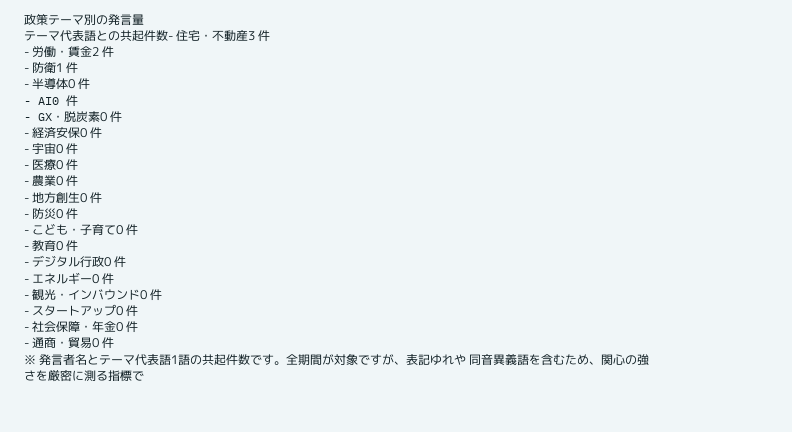政策テーマ別の発言量
テーマ代表語との共起件数- 住宅・不動産3 件
- 労働・賃金2 件
- 防衛1 件
- 半導体0 件
- AI0 件
- GX・脱炭素0 件
- 経済安保0 件
- 宇宙0 件
- 医療0 件
- 農業0 件
- 地方創生0 件
- 防災0 件
- こども・子育て0 件
- 教育0 件
- デジタル行政0 件
- エネルギー0 件
- 観光・インバウンド0 件
- スタートアップ0 件
- 社会保障・年金0 件
- 通商・貿易0 件
※ 発言者名とテーマ代表語1語の共起件数です。全期間が対象ですが、表記ゆれや 同音異義語を含むため、関心の強さを厳密に測る指標で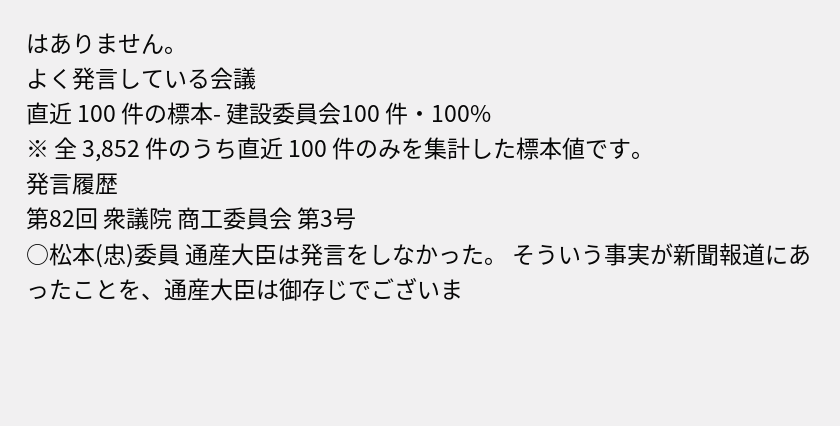はありません。
よく発言している会議
直近 100 件の標本- 建設委員会100 件・100%
※ 全 3,852 件のうち直近 100 件のみを集計した標本値です。
発言履歴
第82回 衆議院 商工委員会 第3号
○松本(忠)委員 通産大臣は発言をしなかった。 そういう事実が新聞報道にあったことを、通産大臣は御存じでございま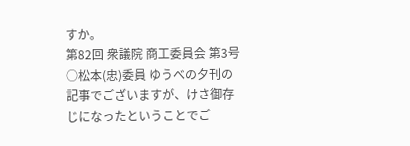すか。
第82回 衆議院 商工委員会 第3号
○松本(忠)委員 ゆうべの夕刊の記事でございますが、けさ御存じになったということでご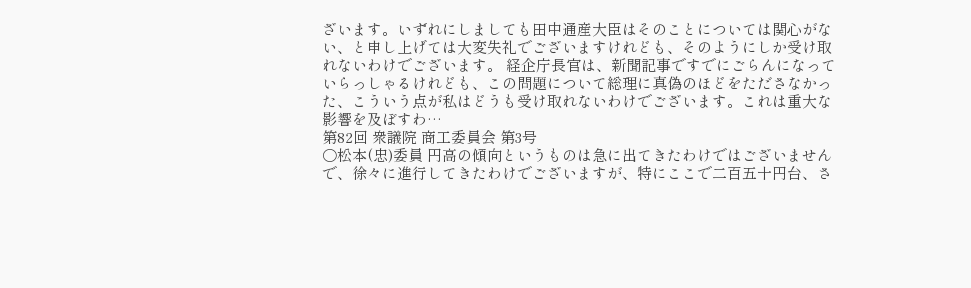ざいます。いずれにしましても田中通産大臣はそのことについては関心がない、と申し上げては大変失礼でございますけれども、そのようにしか受け取れないわけでございます。 経企庁長官は、新聞記事ですでにごらんになっていらっしゃるけれども、この問題について総理に真偽のほどをたださなかった、こういう点が私はどうも受け取れないわけでございます。これは重大な影響を及ぼすわ…
第82回 衆議院 商工委員会 第3号
○松本(忠)委員 円高の傾向というものは急に出てきたわけではございませんで、徐々に進行してきたわけでございますが、特にここで二百五十円台、さ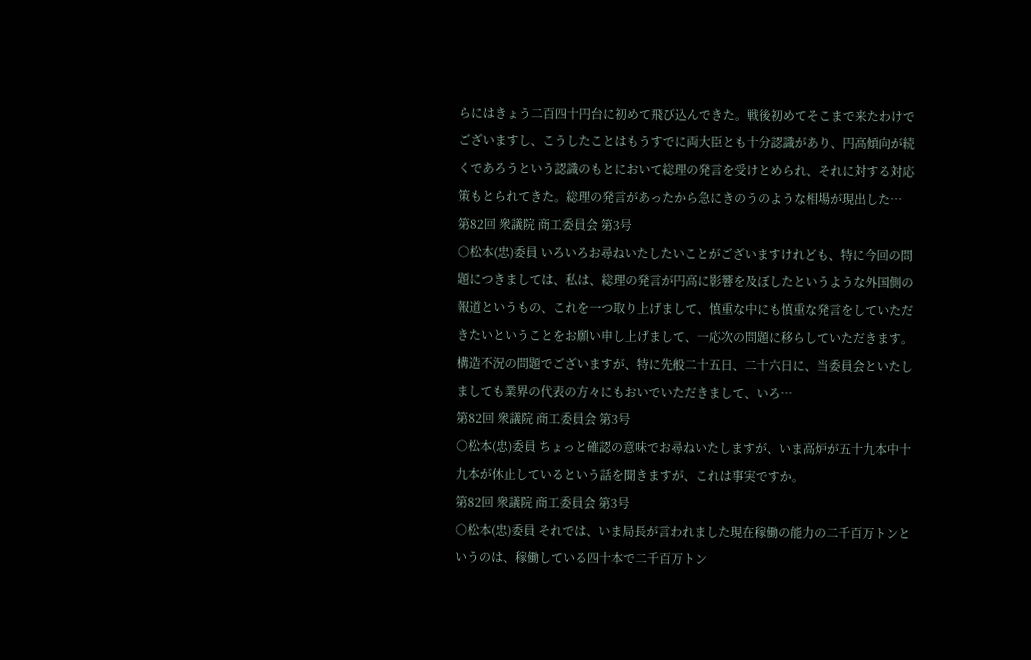らにはきょう二百四十円台に初めて飛び込んできた。戦後初めてそこまで来たわけでございますし、こうしたことはもうすでに両大臣とも十分認識があり、円高傾向が続くであろうという認識のもとにおいて総理の発言を受けとめられ、それに対する対応策もとられてきた。総理の発言があったから急にきのうのような相場が現出した…
第82回 衆議院 商工委員会 第3号
○松本(忠)委員 いろいろお尋ねいたしたいことがございますけれども、特に今回の問題につきましては、私は、総理の発言が円高に影響を及ぼしたというような外国側の報道というもの、これを一つ取り上げまして、慎重な中にも慎重な発言をしていただきたいということをお願い申し上げまして、一応次の問題に移らしていただきます。 構造不況の問題でございますが、特に先般二十五日、二十六日に、当委員会といたしましても業界の代表の方々にもおいでいただきまして、いろ…
第82回 衆議院 商工委員会 第3号
○松本(忠)委員 ちょっと確認の意味でお尋ねいたしますが、いま高炉が五十九本中十九本が休止しているという話を聞きますが、これは事実ですか。
第82回 衆議院 商工委員会 第3号
○松本(忠)委員 それでは、いま局長が言われました現在稼働の能力の二千百万トンというのは、稼働している四十本で二千百万トン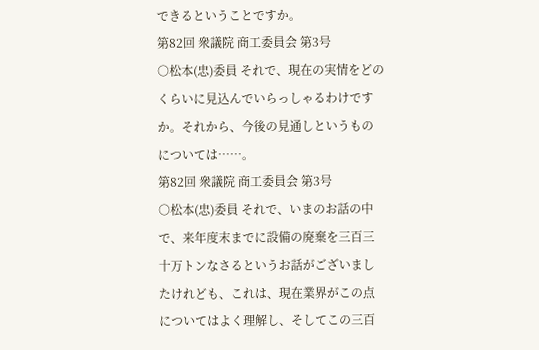できるということですか。
第82回 衆議院 商工委員会 第3号
○松本(忠)委員 それで、現在の実情をどのくらいに見込んでいらっしゃるわけですか。それから、今後の見通しというものについては……。
第82回 衆議院 商工委員会 第3号
○松本(忠)委員 それで、いまのお話の中で、来年度末までに設備の廃棄を三百三十万トンなさるというお話がございましたけれども、これは、現在業界がこの点についてはよく理解し、そしてこの三百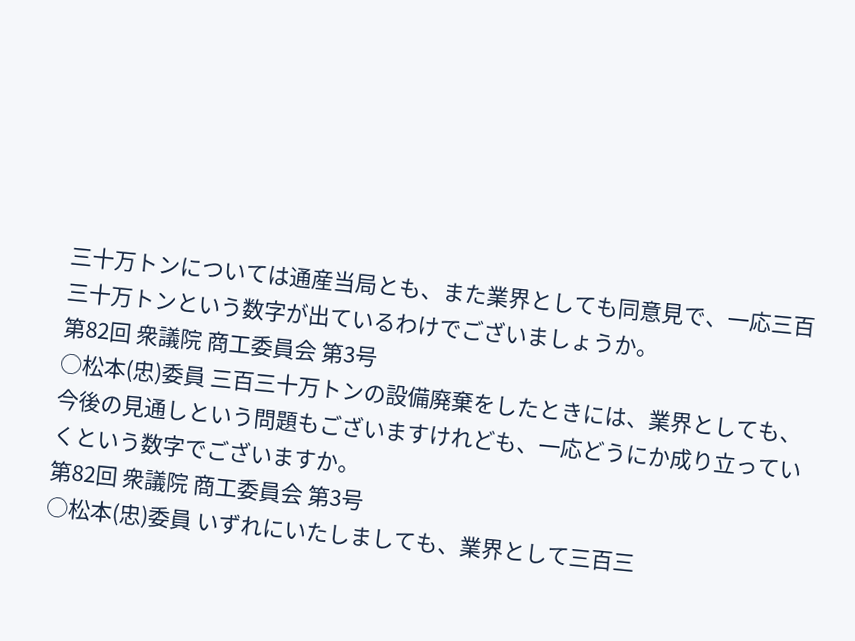三十万トンについては通産当局とも、また業界としても同意見で、一応三百三十万トンという数字が出ているわけでございましょうか。
第82回 衆議院 商工委員会 第3号
○松本(忠)委員 三百三十万トンの設備廃棄をしたときには、業界としても、今後の見通しという問題もございますけれども、一応どうにか成り立っていくという数字でございますか。
第82回 衆議院 商工委員会 第3号
○松本(忠)委員 いずれにいたしましても、業界として三百三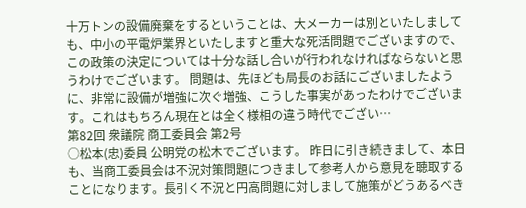十万トンの設備廃棄をするということは、大メーカーは別といたしましても、中小の平電炉業界といたしますと重大な死活問題でございますので、この政策の決定については十分な話し合いが行われなければならないと思うわけでございます。 問題は、先ほども局長のお話にございましたように、非常に設備が増強に次ぐ増強、こうした事実があったわけでございます。これはもちろん現在とは全く様相の違う時代でござい…
第82回 衆議院 商工委員会 第2号
○松本(忠)委員 公明党の松木でございます。 昨日に引き続きまして、本日も、当商工委員会は不況対策問題につきまして参考人から意見を聴取することになります。長引く不況と円高問題に対しまして施策がどうあるべき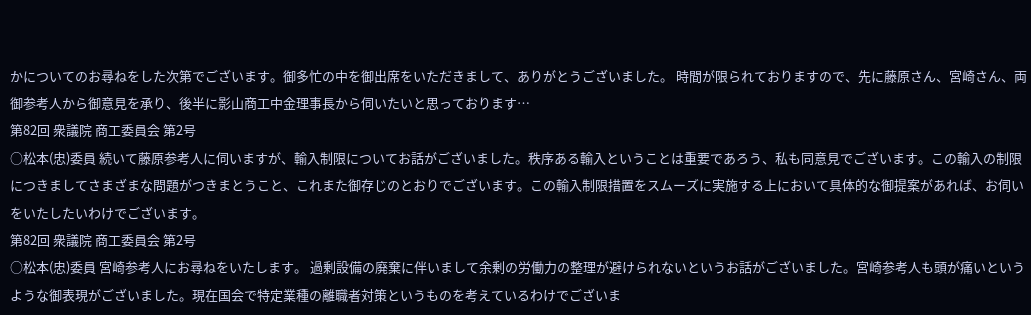かについてのお尋ねをした次第でございます。御多忙の中を御出席をいただきまして、ありがとうございました。 時間が限られておりますので、先に藤原さん、宮崎さん、両御参考人から御意見を承り、後半に影山商工中金理事長から伺いたいと思っております…
第82回 衆議院 商工委員会 第2号
○松本(忠)委員 続いて藤原参考人に伺いますが、輸入制限についてお話がございました。秩序ある輸入ということは重要であろう、私も同意見でございます。この輸入の制限につきましてさまざまな問題がつきまとうこと、これまた御存じのとおりでございます。この輸入制限措置をスムーズに実施する上において具体的な御提案があれば、お伺いをいたしたいわけでございます。
第82回 衆議院 商工委員会 第2号
○松本(忠)委員 宮崎参考人にお尋ねをいたします。 過剰設備の廃棄に伴いまして余剰の労働力の整理が避けられないというお話がございました。宮崎参考人も頭が痛いというような御表現がございました。現在国会で特定業種の離職者対策というものを考えているわけでございま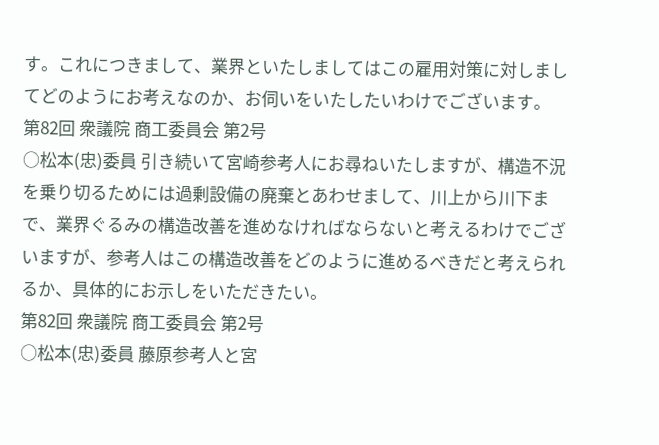す。これにつきまして、業界といたしましてはこの雇用対策に対しましてどのようにお考えなのか、お伺いをいたしたいわけでございます。
第82回 衆議院 商工委員会 第2号
○松本(忠)委員 引き続いて宮崎参考人にお尋ねいたしますが、構造不況を乗り切るためには過剰設備の廃棄とあわせまして、川上から川下まで、業界ぐるみの構造改善を進めなければならないと考えるわけでございますが、参考人はこの構造改善をどのように進めるべきだと考えられるか、具体的にお示しをいただきたい。
第82回 衆議院 商工委員会 第2号
○松本(忠)委員 藤原参考人と宮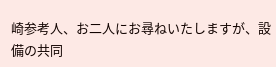崎参考人、お二人にお尋ねいたしますが、設備の共同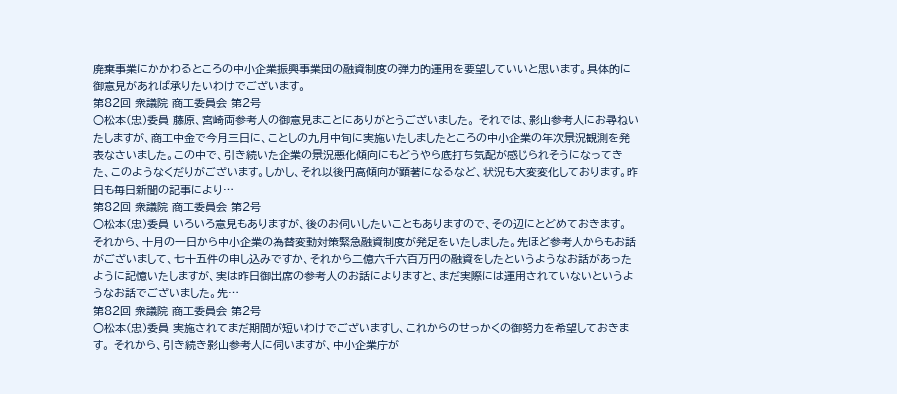廃棄事業にかかわるところの中小企業振興事業団の融資制度の弾力的運用を要望していいと思います。具体的に御意見があれば承りたいわけでございます。
第82回 衆議院 商工委員会 第2号
○松本(忠)委員 藤原、宮崎両参考人の御意見まことにありがとうございました。 それでは、影山参考人にお尋ねいたしますが、商工中金で今月三日に、ことしの九月中旬に実施いたしましたところの中小企業の年次景況観測を発表なさいました。この中で、引き続いた企業の景況悪化傾向にもどうやら底打ち気配が感じられそうになってきた、このようなくだりがございます。しかし、それ以後円高傾向が顕著になるなど、状況も大変変化しております。昨日も毎日新聞の記事により…
第82回 衆議院 商工委員会 第2号
○松本(忠)委員 いろいろ意見もありますが、後のお伺いしたいこともありますので、その辺にとどめておきます。 それから、十月の一日から中小企業の為替変動対策緊急融資制度が発足をいたしました。先ほど参考人からもお話がございまして、七十五件の申し込みですか、それから二億六千六百万円の融資をしたというようなお話があったように記憶いたしますが、実は昨日御出席の参考人のお話によりますと、まだ実際には運用されていないというようなお話でございました。先…
第82回 衆議院 商工委員会 第2号
○松本(忠)委員 実施されてまだ期間が短いわけでございますし、これからのせっかくの御努力を希望しておきます。 それから、引き続き影山参考人に伺いますが、中小企業庁が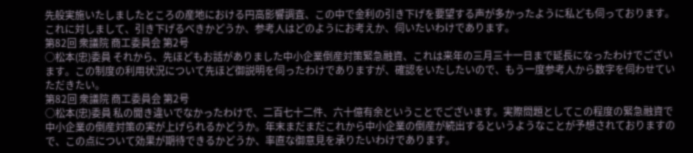先般実施いたしましたところの産地における円高影響調査、この中で金利の引き下げを要望する声が多かったように私ども伺っております。これに対しまして、引き下げるべきかどうか、参考人はどのようにお考えか、伺いたいわけであります。
第82回 衆議院 商工委員会 第2号
○松本(忠)委員 それから、先ほどもお話がありました中小企業倒産対策緊急融資、これは来年の三月三十一日まで延長になったわけでございます。この制度の利用状況について先ほど御説明を伺ったわけでありますが、確認をいたしたいので、もう一度参考人から数字を伺わせていただきたい。
第82回 衆議院 商工委員会 第2号
○松本(忠)委員 私の聞き違いでなかったわけで、二百七十二件、六十億有余ということでございます。実際問題としてこの程度の緊急融資で中小企業の倒産対策の実が上げられるかどうか。年末まだまだこれから中小企業の倒産が続出するというようなことが予想されておりますので、この点について効果が期待できるかどうか、率直な御意見を承りたいわけであります。